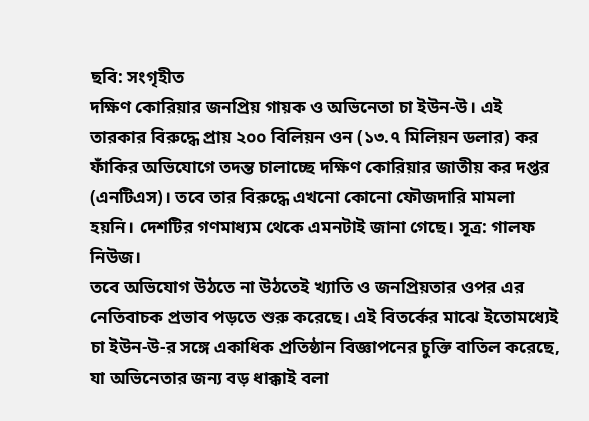ছবি: সংগৃহীত
দক্ষিণ কোরিয়ার জনপ্রিয় গায়ক ও অভিনেতা চা ইউন-উ। এই তারকার বিরুদ্ধে প্রায় ২০০ বিলিয়ন ওন (১৩.৭ মিলিয়ন ডলার) কর ফাঁকির অভিযোগে তদন্ত চালাচ্ছে দক্ষিণ কোরিয়ার জাতীয় কর দপ্তর (এনটিএস)। তবে তার বিরুদ্ধে এখনো কোনো ফৌজদারি মামলা হয়নি। দেশটির গণমাধ্যম থেকে এমনটাই জানা গেছে। সূত্র: গালফ নিউজ।
তবে অভিযোগ উঠতে না উঠতেই খ্যাতি ও জনপ্রিয়তার ওপর এর নেতিবাচক প্রভাব পড়তে শুরু করেছে। এই বিতর্কের মাঝে ইতোমধ্যেই চা ইউন-উ-র সঙ্গে একাধিক প্রতিষ্ঠান বিজ্ঞাপনের চুক্তি বাতিল করেছে, যা অভিনেতার জন্য বড় ধাক্কাই বলা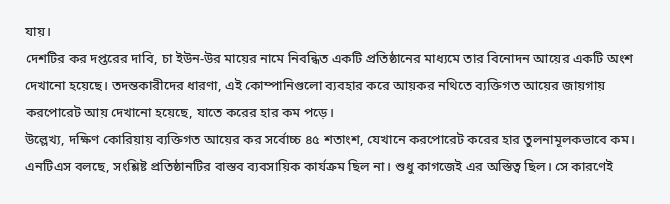যায়।
দেশটির কর দপ্তরের দাবি, চা ইউন-উর মায়ের নামে নিবন্ধিত একটি প্রতিষ্ঠানের মাধ্যমে তার বিনোদন আয়ের একটি অংশ দেখানো হয়েছে। তদন্তকারীদের ধারণা, এই কোম্পানিগুলো ব্যবহার করে আয়কর নথিতে ব্যক্তিগত আয়ের জায়গায় করপোরেট আয় দেখানো হয়েছে, যাতে করের হার কম পড়ে।
উল্লেখ্য, দক্ষিণ কোরিয়ায় ব্যক্তিগত আয়ের কর সর্বোচ্চ ৪৫ শতাংশ, যেখানে করপোরেট করের হার তুলনামূলকভাবে কম। এনটিএস বলছে, সংশ্লিষ্ট প্রতিষ্ঠানটির বাস্তব ব্যবসায়িক কার্যক্রম ছিল না। শুধু কাগজেই এর অস্তিত্ব ছিল। সে কারণেই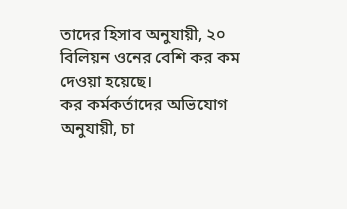তাদের হিসাব অনুযায়ী, ২০ বিলিয়ন ওনের বেশি কর কম দেওয়া হয়েছে।
কর কর্মকর্তাদের অভিযোগ অনুযায়ী, চা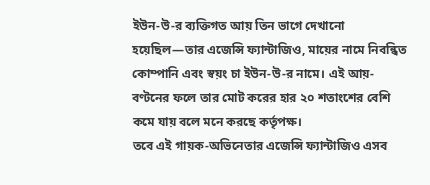ইউন-উ-র ব্যক্তিগত আয় তিন ভাগে দেখানো হয়েছিল—তার এজেন্সি ফ্যান্টাজিও, মায়ের নামে নিবন্ধিত কোম্পানি এবং স্বয়ং চা ইউন-উ-র নামে। এই আয়-বণ্টনের ফলে তার মোট করের হার ২০ শতাংশের বেশি কমে যায় বলে মনে করছে কর্তৃপক্ষ।
তবে এই গায়ক-অভিনেতার এজেন্সি ফ্যান্টাজিও এসব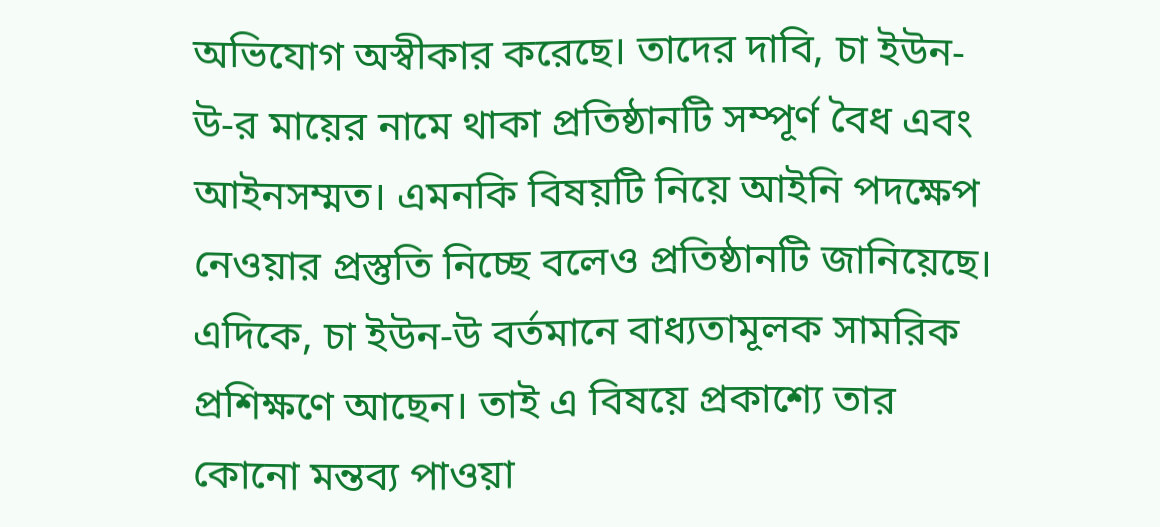অভিযোগ অস্বীকার করেছে। তাদের দাবি, চা ইউন-উ-র মায়ের নামে থাকা প্রতিষ্ঠানটি সম্পূর্ণ বৈধ এবং আইনসম্মত। এমনকি বিষয়টি নিয়ে আইনি পদক্ষেপ নেওয়ার প্রস্তুতি নিচ্ছে বলেও প্রতিষ্ঠানটি জানিয়েছে।
এদিকে, চা ইউন-উ বর্তমানে বাধ্যতামূলক সামরিক প্রশিক্ষণে আছেন। তাই এ বিষয়ে প্রকাশ্যে তার কোনো মন্তব্য পাওয়া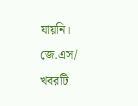যায়নি।
জে.এস/
খবরটি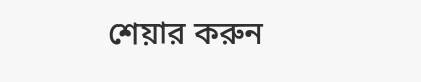শেয়ার করুন